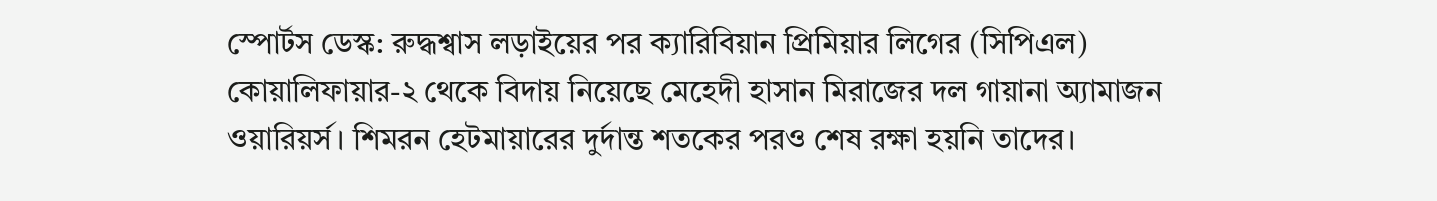স্পোর্টস ডেস্ক: রুদ্ধশ্বাস লড়াইয়ের পর ক্যারিবিয়ান প্রিমিয়ার লিগের (সিপিএল) কোয়ালিফায়ার-২ থেকে বিদায় নিয়েছে মেহেদী হাসান মিরাজের দল গায়ানা অ্যামাজন ওয়ারিয়র্স। শিমরন হেটমায়ারের দুর্দান্ত শতকের পরও শেষ রক্ষা হয়নি তাদের।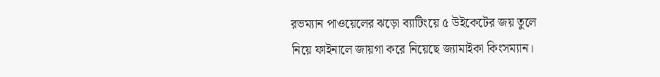রভম্যান পাওয়েলের ঝড়ো ব্যাটিংয়ে ৫ উইকেটের জয় তুলে নিয়ে ফাইনালে জায়গা করে নিয়েছে জ্যামাইকা কিংসম্যান।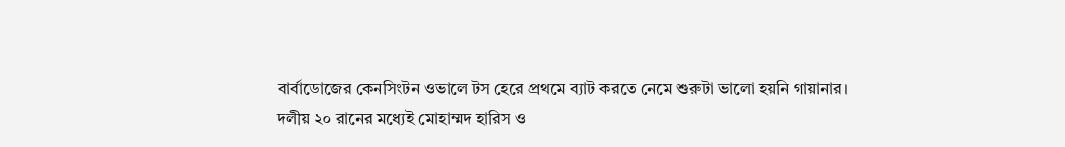বার্বাডোজের কেনসিংটন ওভালে টস হেরে প্রথমে ব্যাট করতে নেমে শুরুটা ভালো হয়নি গায়ানার।
দলীয় ২০ রানের মধ্যেই মোহাম্মদ হারিস ও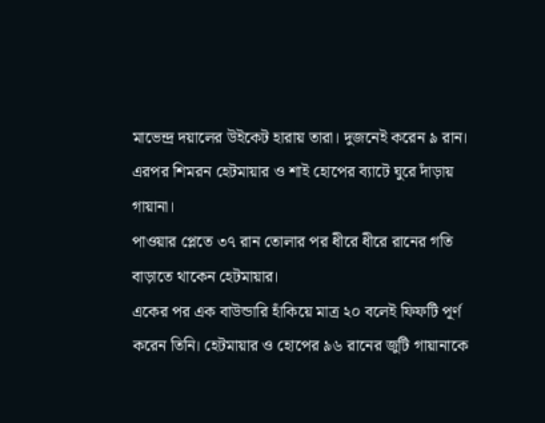মাভেন্দ্র দয়ালের উইকেট হারায় তারা। দুজনেই করেন ৯ রান।
এরপর শিমরন হেটমায়ার ও শাই হোপের ব্যাটে ঘুরে দাঁড়ায় গায়ানা।
পাওয়ার প্লেতে ৩৭ রান তোলার পর ধীরে ধীরে রানের গতি বাড়াতে থাকেন হেটমায়ার।
একের পর এক বাউন্ডারি হাঁকিয়ে মাত্র ২০ বলেই ফিফটি পূর্ণ করেন তিনি। হেটমায়ার ও হোপের ৯৬ রানের জুটি গায়ানাকে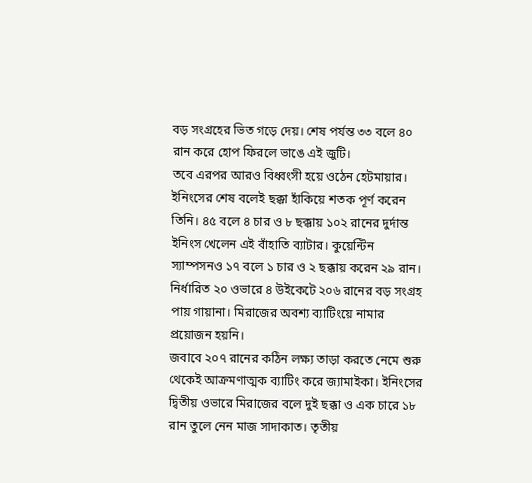বড় সংগ্রহের ভিত গড়ে দেয়। শেষ পর্যন্ত ৩৩ বলে ৪০ রান করে হোপ ফিরলে ভাঙে এই জুটি।
তবে এরপর আরও বিধ্বংসী হয়ে ওঠেন হেটমায়ার। ইনিংসের শেষ বলেই ছক্কা হাঁকিয়ে শতক পূর্ণ করেন তিনি। ৪৫ বলে ৪ চার ও ৮ ছক্কায় ১০২ রানের দুর্দান্ত ইনিংস খেলেন এই বাঁহাতি ব্যাটার। কুয়েন্টিন স্যাম্পসনও ১৭ বলে ১ চার ও ২ ছক্কায় করেন ২৯ রান। নির্ধারিত ২০ ওভারে ৪ উইকেটে ২০৬ রানের বড় সংগ্রহ পায় গায়ানা। মিরাজের অবশ্য ব্যাটিংয়ে নামার প্রয়োজন হয়নি।
জবাবে ২০৭ রানের কঠিন লক্ষ্য তাড়া করতে নেমে শুরু থেকেই আক্রমণাত্মক ব্যাটিং করে জ্যামাইকা। ইনিংসের দ্বিতীয় ওভারে মিরাজের বলে দুই ছক্কা ও এক চারে ১৮ রান তুলে নেন মাজ সাদাকাত। তৃতীয়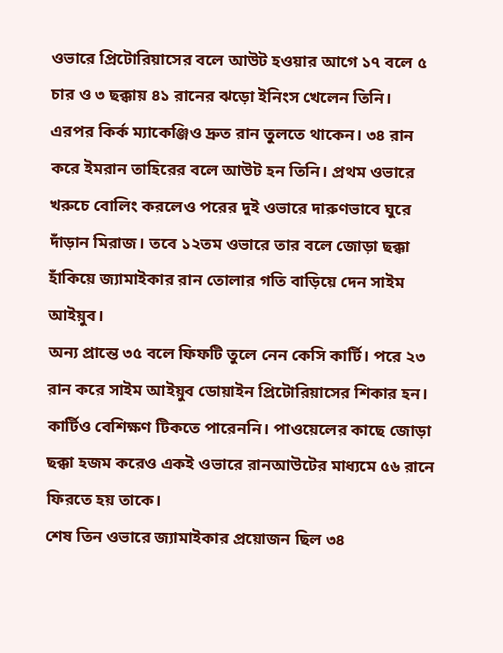ওভারে প্রিটোরিয়াসের বলে আউট হওয়ার আগে ১৭ বলে ৫ চার ও ৩ ছক্কায় ৪১ রানের ঝড়ো ইনিংস খেলেন তিনি।
এরপর কির্ক ম্যাকেঞ্জিও দ্রুত রান তুলতে থাকেন। ৩৪ রান করে ইমরান তাহিরের বলে আউট হন তিনি। প্রথম ওভারে খরুচে বোলিং করলেও পরের দুই ওভারে দারুণভাবে ঘুরে দাঁড়ান মিরাজ। তবে ১২তম ওভারে তার বলে জোড়া ছক্কা হাঁকিয়ে জ্যামাইকার রান তোলার গতি বাড়িয়ে দেন সাইম আইয়ুব।
অন্য প্রান্তে ৩৫ বলে ফিফটি তুলে নেন কেসি কার্টি। পরে ২৩ রান করে সাইম আইয়ুব ডোয়াইন প্রিটোরিয়াসের শিকার হন। কার্টিও বেশিক্ষণ টিকতে পারেননি। পাওয়েলের কাছে জোড়া ছক্কা হজম করেও একই ওভারে রানআউটের মাধ্যমে ৫৬ রানে ফিরতে হয় তাকে।
শেষ তিন ওভারে জ্যামাইকার প্রয়োজন ছিল ৩৪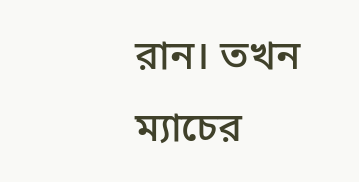রান। তখন ম্যাচের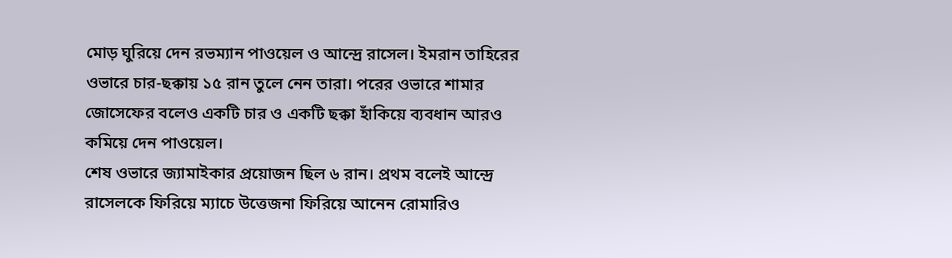মোড় ঘুরিয়ে দেন রভম্যান পাওয়েল ও আন্দ্রে রাসেল। ইমরান তাহিরের ওভারে চার-ছক্কায় ১৫ রান তুলে নেন তারা। পরের ওভারে শামার জোসেফের বলেও একটি চার ও একটি ছক্কা হাঁকিয়ে ব্যবধান আরও কমিয়ে দেন পাওয়েল।
শেষ ওভারে জ্যামাইকার প্রয়োজন ছিল ৬ রান। প্রথম বলেই আন্দ্রে রাসেলকে ফিরিয়ে ম্যাচে উত্তেজনা ফিরিয়ে আনেন রোমারিও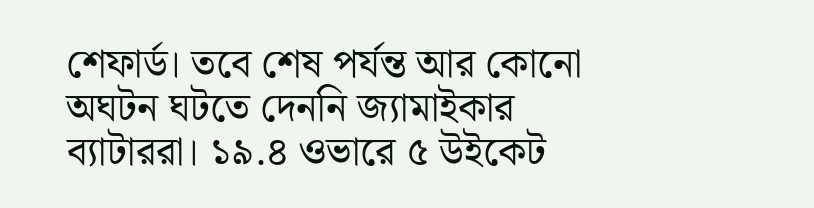শেফার্ড। তবে শেষ পর্যন্ত আর কোনো অঘটন ঘটতে দেননি জ্যামাইকার ব্যাটাররা। ১৯.৪ ওভারে ৫ উইকেট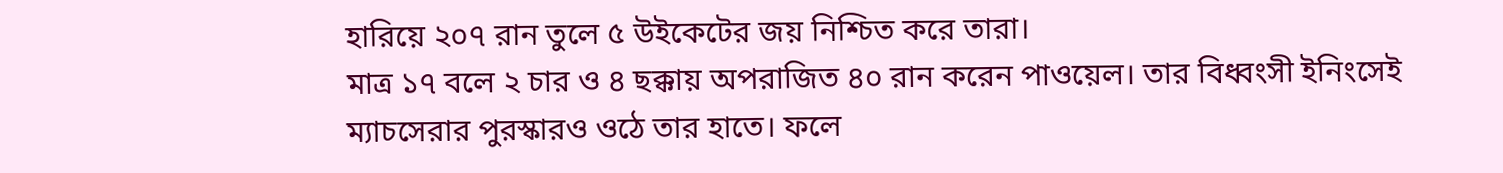হারিয়ে ২০৭ রান তুলে ৫ উইকেটের জয় নিশ্চিত করে তারা।
মাত্র ১৭ বলে ২ চার ও ৪ ছক্কায় অপরাজিত ৪০ রান করেন পাওয়েল। তার বিধ্বংসী ইনিংসেই ম্যাচসেরার পুরস্কারও ওঠে তার হাতে। ফলে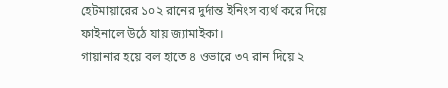হেটমায়ারের ১০২ রানের দুর্দান্ত ইনিংস ব্যর্থ করে দিয়ে ফাইনালে উঠে যায় জ্যামাইকা।
গায়ানার হয়ে বল হাতে ৪ ওভারে ৩৭ রান দিয়ে ২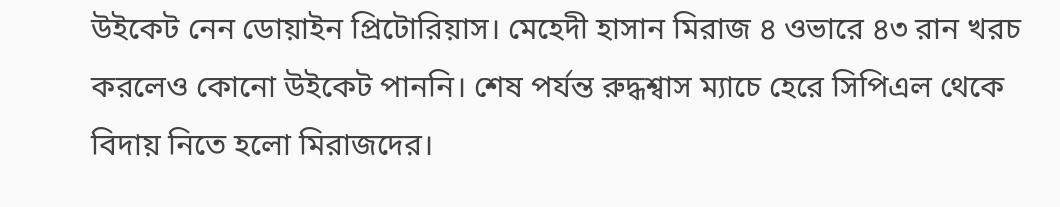উইকেট নেন ডোয়াইন প্রিটোরিয়াস। মেহেদী হাসান মিরাজ ৪ ওভারে ৪৩ রান খরচ করলেও কোনো উইকেট পাননি। শেষ পর্যন্ত রুদ্ধশ্বাস ম্যাচে হেরে সিপিএল থেকে বিদায় নিতে হলো মিরাজদের।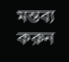মন্তব্য করুন